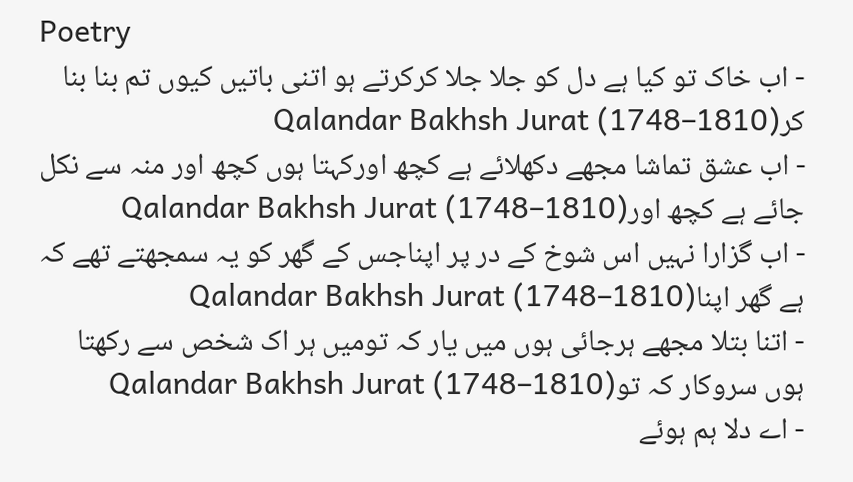Poetry
- اب خاک تو کیا ہے دل کو جلا جلا کرکرتے ہو اتنی باتیں کیوں تم بنا بنا کرQalandar Bakhsh Jurat (1748–1810)
- اب عشق تماشا مجھے دکھلائے ہے کچھ اورکہتا ہوں کچھ اور منہ سے نکل جائے ہے کچھ اورQalandar Bakhsh Jurat (1748–1810)
- اب گزارا نہیں اس شوخ کے در پر اپناجس کے گھر کو یہ سمجھتے تھے کہ ہے گھر اپناQalandar Bakhsh Jurat (1748–1810)
- اتنا بتلا مجھے ہرجائی ہوں میں یار کہ تومیں ہر اک شخص سے رکھتا ہوں سروکار کہ توQalandar Bakhsh Jurat (1748–1810)
- اے دلا ہم ہوئے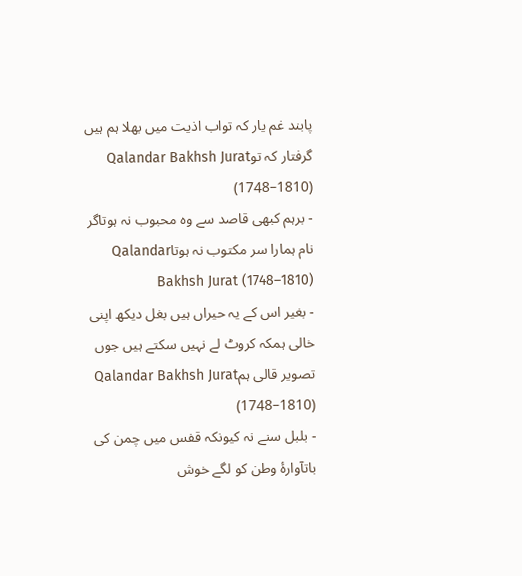پابند غم یار کہ تواب اذیت میں بھلا ہم ہیں گرفتار کہ توQalandar Bakhsh Jurat (1748–1810)
- برہم کبھی قاصد سے وہ محبوب نہ ہوتاگر نام ہمارا سر مکتوب نہ ہوتاQalandar Bakhsh Jurat (1748–1810)
- بغیر اس کے یہ حیراں ہیں بغل دیکھ اپنی خالی ہمکہ کروٹ لے نہیں سکتے ہیں جوں تصویر قالی ہمQalandar Bakhsh Jurat (1748–1810)
- بلبل سنے نہ کیونکہ قفس میں چمن کی باتآوارۂ وطن کو لگے خوش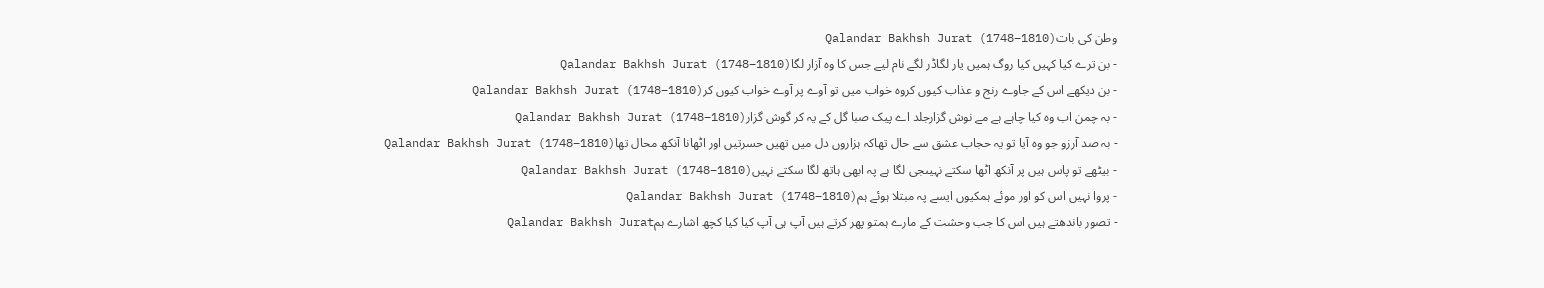وطن کی باتQalandar Bakhsh Jurat (1748–1810)
- بن ترے کیا کہیں کیا روگ ہمیں یار لگاڈر لگے نام لیے جس کا وہ آزار لگاQalandar Bakhsh Jurat (1748–1810)
- بن دیکھے اس کے جاوے رنج و عذاب کیوں کروہ خواب میں تو آوے پر آوے خواب کیوں کرQalandar Bakhsh Jurat (1748–1810)
- بہ چمن اب وہ کیا چاہے ہے مے نوش گزارجلد اے پیک صبا گل کے یہ کر گوش گزارQalandar Bakhsh Jurat (1748–1810)
- بہ صد آرزو جو وہ آیا تو یہ حجاب عشق سے حال تھاکہ ہزاروں دل میں تھیں حسرتیں اور اٹھانا آنکھ محال تھاQalandar Bakhsh Jurat (1748–1810)
- بیٹھے تو پاس ہیں پر آنکھ اٹھا سکتے نہیںجی لگا ہے پہ ابھی ہاتھ لگا سکتے نہیںQalandar Bakhsh Jurat (1748–1810)
- پروا نہیں اس کو اور موئے ہمکیوں ایسے پہ مبتلا ہوئے ہمQalandar Bakhsh Jurat (1748–1810)
- تصور باندھتے ہیں اس کا جب وحشت کے مارے ہمتو پھر کرتے ہیں آپ ہی آپ کیا کیا کچھ اشارے ہمQalandar Bakhsh Jurat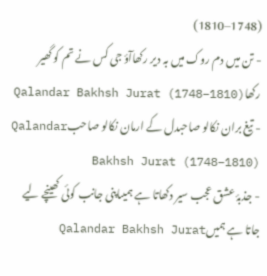(1748–1810)
- تن میں دم روک میں بہ دیر رکھاآؤ جی کس نے تم کو گھیر رکھاQalandar Bakhsh Jurat (1748–1810)
- تیغ بران نکالو صاحبدل کے ارمان نکالو صاحبQalandar Bakhsh Jurat (1748–1810)
- جذبۂ عشق عجب سیر دکھاتا ہے ہمیںاپنی جانب کوئی کھینچے لیے جاتا ہے ہمیںQalandar Bakhsh Jurat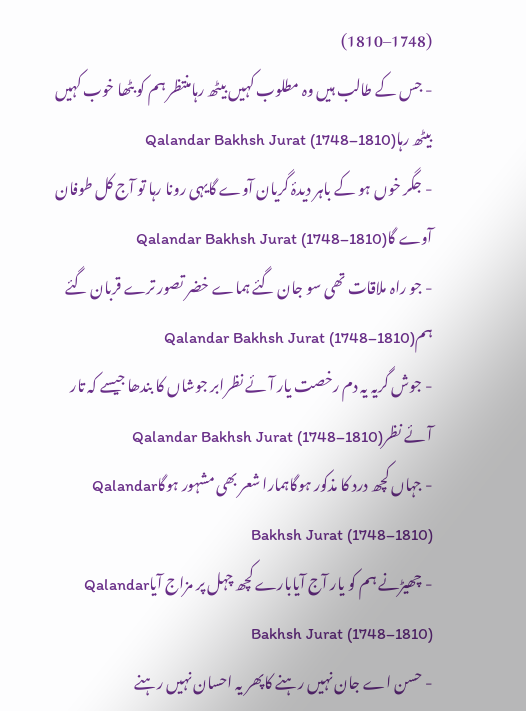(1748–1810)
- جس کے طالب ہیں وہ مطلوب کہیں بیٹھ رہامنتظر ہم کو بٹھا خوب کہیں بیٹھ رہاQalandar Bakhsh Jurat (1748–1810)
- جگر خوں ہو کے باہر دیدۂ گریان آوے گایہی رونا رہا تو آج کل طوفان آوے گاQalandar Bakhsh Jurat (1748–1810)
- جو راہ ملاقات تھی سو جان گئے ہماے خضر تصور ترے قربان گئے ہمQalandar Bakhsh Jurat (1748–1810)
- جوش گریہ یہ دم رخصت یار آئے نظرابر جوشاں کا بندھا جیسے کہ تار آئے نظرQalandar Bakhsh Jurat (1748–1810)
- جہاں کچھ درد کا مذکور ہوگاہمارا شعر بھی مشہور ہوگاQalandar Bakhsh Jurat (1748–1810)
- چھیڑنے ہم کو یار آج آیابارے کچھ چہل پر مزاج آیاQalandar Bakhsh Jurat (1748–1810)
- حسن اے جان نہیں رہنے کاپھر یہ احسان نہیں رہنے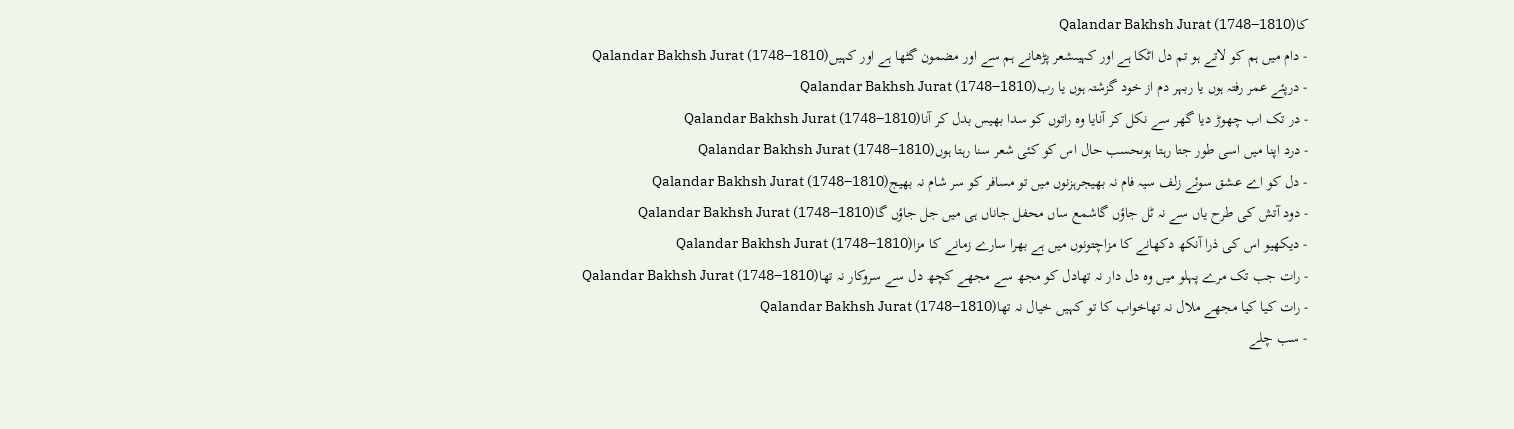کاQalandar Bakhsh Jurat (1748–1810)
- دام میں ہم کو لاتے ہو تم دل اٹکا ہے اور کہیںشعر پڑھانے ہم سے اور مضمون گٹھا ہے اور کہیںQalandar Bakhsh Jurat (1748–1810)
- درپئے عمر رفتہ ہوں یا ربہر دم از خود گزشتہ ہوں یا ربQalandar Bakhsh Jurat (1748–1810)
- در تک اب چھوڑ دیا گھر سے نکل کر آنایا وہ راتوں کو سدا بھیس بدل کر آناQalandar Bakhsh Jurat (1748–1810)
- درد اپنا میں اسی طور جتا رہتا ہوںحسب حال اس کو کئی شعر سنا رہتا ہوںQalandar Bakhsh Jurat (1748–1810)
- دل کو اے عشق سوئے زلف سیہ فام نہ بھیجرہزنوں میں تو مسافر کو سر شام نہ بھیجQalandar Bakhsh Jurat (1748–1810)
- دود آتش کی طرح یاں سے نہ ٹل جاؤں گاشمع ساں محفل جاناں ہی میں جل جاؤں گاQalandar Bakhsh Jurat (1748–1810)
- دیکھیو اس کی ذرا آنکھ دکھانے کا مزاچتونوں میں ہے بھرا سارے زمانے کا مزاQalandar Bakhsh Jurat (1748–1810)
- رات جب تک مرے پہلو میں وہ دل دار نہ تھادل کو مجھ سے مجھے کچھ دل سے سروکار نہ تھاQalandar Bakhsh Jurat (1748–1810)
- رات کیا کیا مجھے ملال نہ تھاخواب کا تو کہیں خیال نہ تھاQalandar Bakhsh Jurat (1748–1810)
- سب چلے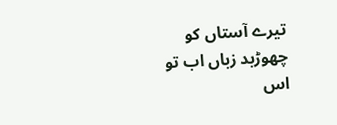تیرے آستاں کو چھوڑبد زباں اب تو اس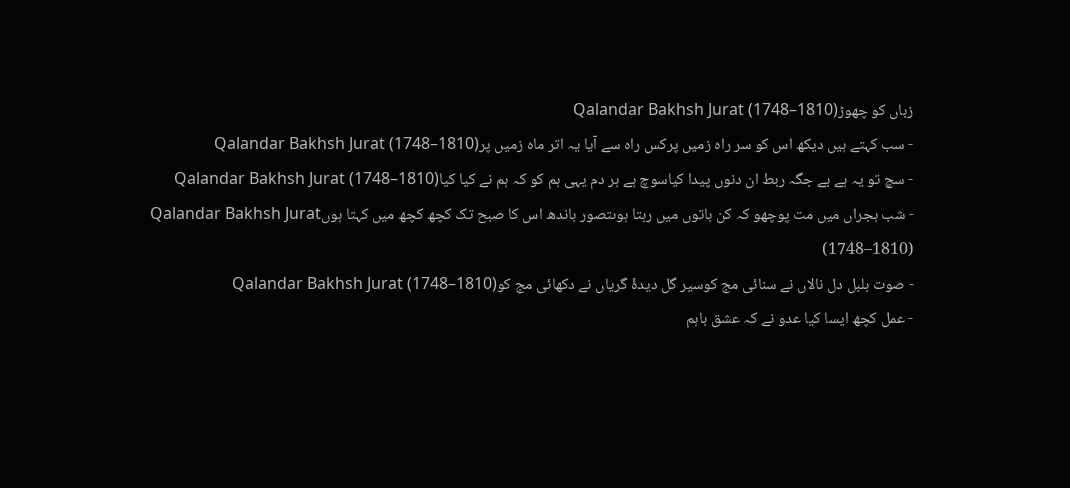زباں کو چھوڑQalandar Bakhsh Jurat (1748–1810)
- سب کہتے ہیں دیکھ اس کو سر راہ زمیں پرکس راہ سے آیا یہ اتر ماہ زمیں پرQalandar Bakhsh Jurat (1748–1810)
- سچ تو یہ ہے بے جگہ ربط ان دنوں پیدا کیاسوچ ہے ہر دم یہی ہم کو کہ ہم نے کیا کیاQalandar Bakhsh Jurat (1748–1810)
- شب ہجراں میں مت پوچھو کہ کن باتوں میں رہتا ہوںتصور باندھ اس کا صبح تک کچھ کچھ میں کہتا ہوںQalandar Bakhsh Jurat (1748–1810)
- صوت بلبل دل نالاں نے سنائی مج کوسیر گل دیدۂ گریاں نے دکھائی مج کوQalandar Bakhsh Jurat (1748–1810)
- عمل کچھ ایسا کیا عدو نے کہ عشق باہم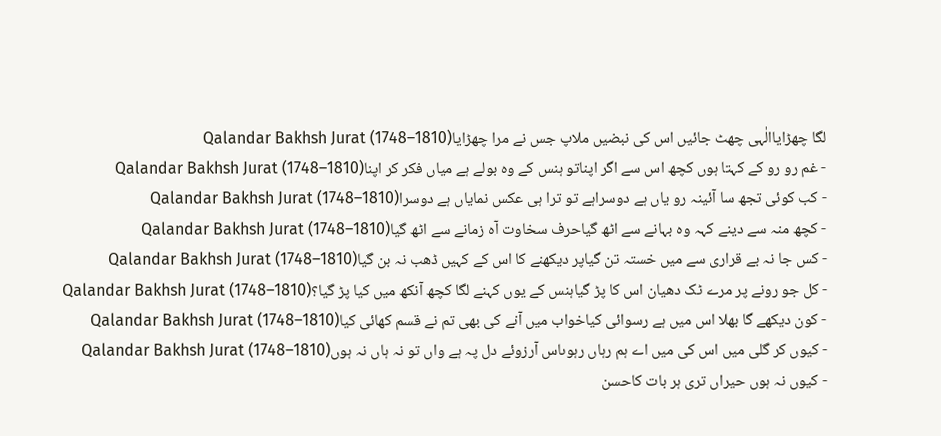لگا چھڑایاالٰہی چھٹ جائیں اس کی نبضیں ملاپ جس نے مرا چھڑایاQalandar Bakhsh Jurat (1748–1810)
- غم رو رو کے کہتا ہوں کچھ اس سے اگر اپناتو ہنس کے وہ بولے ہے میاں فکر کر اپناQalandar Bakhsh Jurat (1748–1810)
- کب کوئی تجھ سا آئینہ رو یاں ہے دوسراہے تو ترا ہی عکس نمایاں ہے دوسراQalandar Bakhsh Jurat (1748–1810)
- کچھ منہ سے دینے کہہ وہ بہانے سے اٹھ گیاحرف سخاوت آہ زمانے سے اٹھ گیاQalandar Bakhsh Jurat (1748–1810)
- کس جا نہ بے قراری سے میں خستہ تن گیاپر دیکھنے کا اس کے کہیں ڈھب نہ بن گیاQalandar Bakhsh Jurat (1748–1810)
- کل جو رونے پر مرے ٹک دھیان اس کا پڑ گیاہنس کے یوں کہنے لگا کچھ آنکھ میں کیا پڑ گیا؟Qalandar Bakhsh Jurat (1748–1810)
- کون دیکھے گا بھلا اس میں ہے رسوائی کیاخواب میں آنے کی بھی تم نے قسم کھائی کیاQalandar Bakhsh Jurat (1748–1810)
- کیوں کر گلی میں اس کی میں اے ہم رہاں رہوںاس آرزوئے دل پہ ہے واں تو نہ ہاں نہ ہوںQalandar Bakhsh Jurat (1748–1810)
- کیوں نہ ہوں حیراں تری ہر بات کاحسن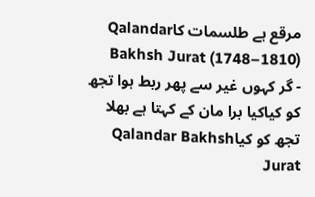مرقع ہے طلسمات کاQalandar Bakhsh Jurat (1748–1810)
- گر کہوں غیر سے پھر ربط ہوا تجھ کو کیاکیا برا مان کے کہتا ہے بھلا تجھ کو کیاQalandar Bakhsh Jurat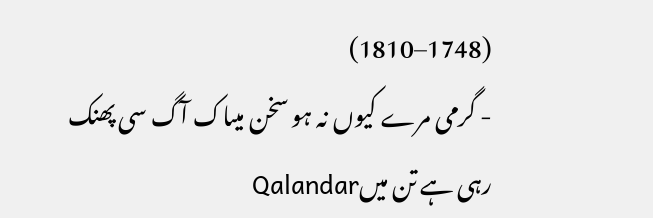(1748–1810)
- گرمی مرے کیوں نہ ہو سخن میںاک آگ سی پھنک رہی ہے تن میںQalandar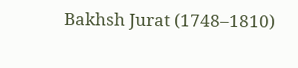Bakhsh Jurat (1748–1810)